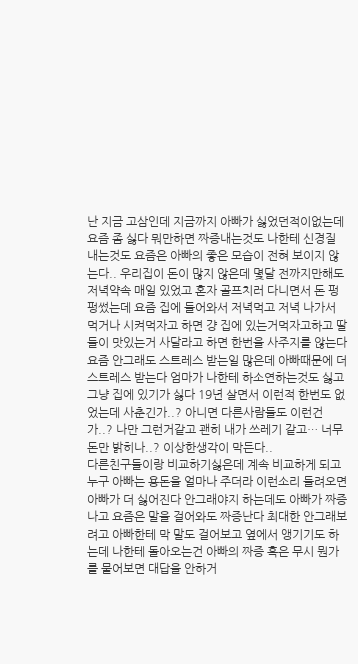난 지금 고삼인데 지금까지 아빠가 싫었던적이없는데 요즘 좀 싫다 뭐만하면 짜증내는것도 나한테 신경질 내는것도 요즘은 아빠의 좋은 모습이 전혀 보이지 않는다.. 우리집이 돈이 많지 않은데 몇달 전까지만해도 저녁약속 매일 있었고 혼자 골프치러 다니면서 돈 펑펑썼는데 요즘 집에 들어와서 저녁먹고 저녁 나가서 먹거나 시켜먹자고 하면 걍 집에 있는거먹자고하고 딸들이 맛있는거 사달라고 하면 한번을 사주지를 않는다
요즘 안그래도 스트레스 받는일 많은데 아빠때문에 더 스트레스 받는다 엄마가 나한테 하소연하는것도 싫고 그냥 집에 있기가 싫다 19년 살면서 이런적 한번도 없었는데 사춘긴가..? 아니면 다른사람들도 이런건가..? 나만 그런거같고 괜히 내가 쓰레기 같고… 너무 돈만 밝히나..? 이상한생각이 막든다..
다른친구들이랑 비교하기싫은데 계속 비교하게 되고 누구 아빠는 용돈을 얼마나 주더라 이런소리 들려오면 아빠가 더 싫어진다 안그래야지 하는데도 아빠가 짜증나고 요즘은 말을 걸어와도 짜증난다 최대한 안그래보려고 아빠한테 막 말도 걸어보고 옆에서 앵기기도 하는데 나한테 돌아오는건 아빠의 짜증 혹은 무시 뭔가를 물어보면 대답을 안하거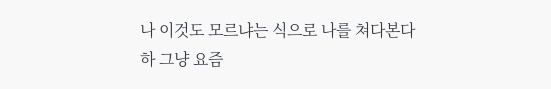나 이것도 모르냐는 식으로 나를 쳐다본다
하 그냥 요즘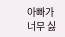아빠가 너무 싫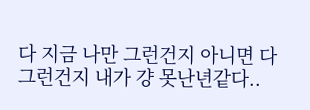다 지금 나만 그런건지 아니면 다 그런건지 내가 걍 못난년같다..